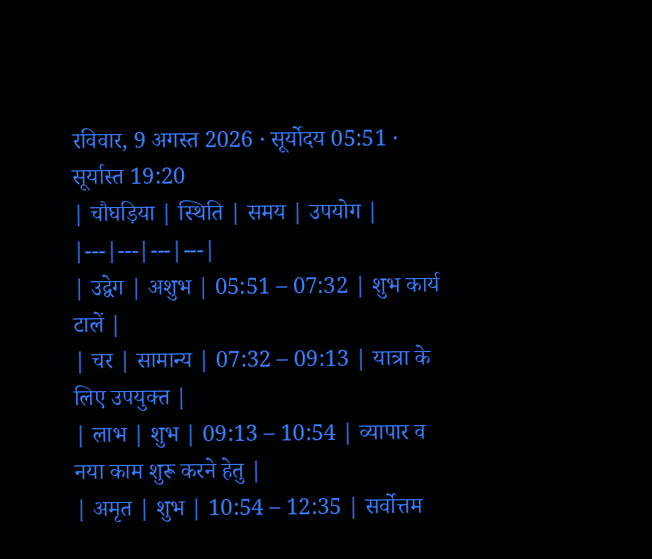रविवार, 9 अगस्त 2026 · सूर्योदय 05:51 · सूर्यास्त 19:20
| चौघड़िया | स्थिति | समय | उपयोग |
|---|---|---|---|
| उद्वेग | अशुभ | 05:51 – 07:32 | शुभ कार्य टालें |
| चर | सामान्य | 07:32 – 09:13 | यात्रा के लिए उपयुक्त |
| लाभ | शुभ | 09:13 – 10:54 | व्यापार व नया काम शुरू करने हेतु |
| अमृत | शुभ | 10:54 – 12:35 | सर्वोत्तम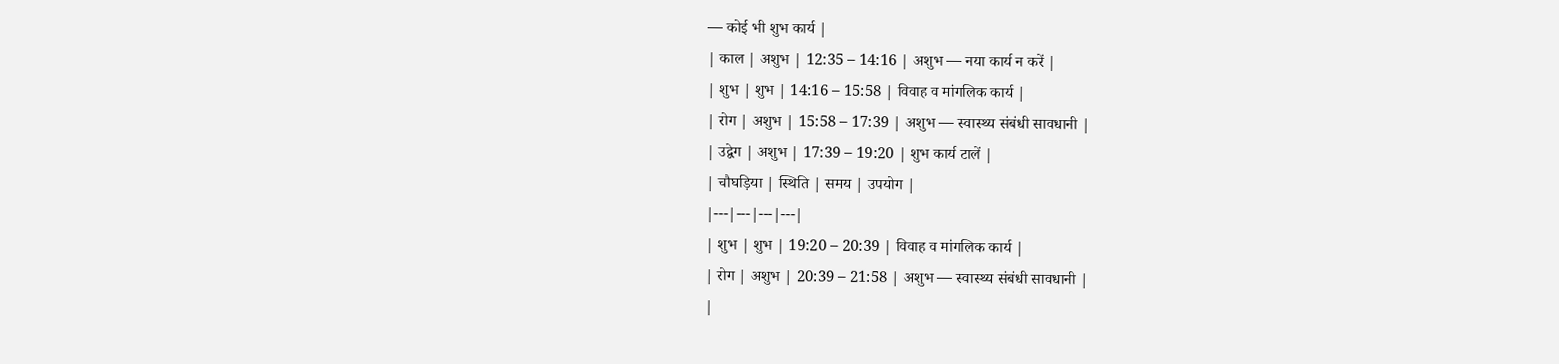— कोई भी शुभ कार्य |
| काल | अशुभ | 12:35 – 14:16 | अशुभ — नया कार्य न करें |
| शुभ | शुभ | 14:16 – 15:58 | विवाह व मांगलिक कार्य |
| रोग | अशुभ | 15:58 – 17:39 | अशुभ — स्वास्थ्य संबंधी सावधानी |
| उद्वेग | अशुभ | 17:39 – 19:20 | शुभ कार्य टालें |
| चौघड़िया | स्थिति | समय | उपयोग |
|---|---|---|---|
| शुभ | शुभ | 19:20 – 20:39 | विवाह व मांगलिक कार्य |
| रोग | अशुभ | 20:39 – 21:58 | अशुभ — स्वास्थ्य संबंधी सावधानी |
|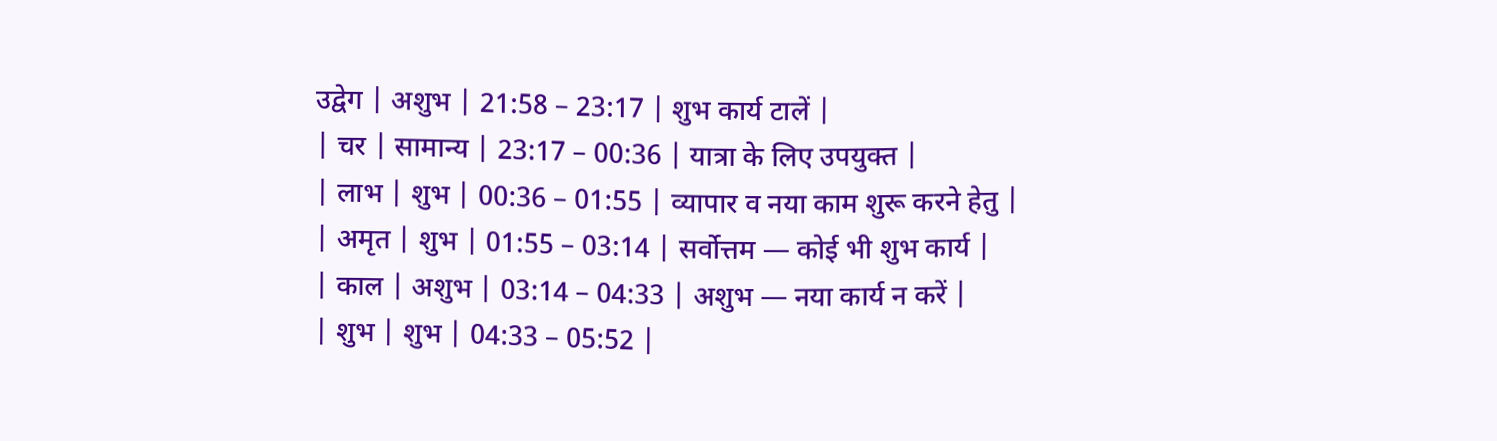उद्वेग | अशुभ | 21:58 – 23:17 | शुभ कार्य टालें |
| चर | सामान्य | 23:17 – 00:36 | यात्रा के लिए उपयुक्त |
| लाभ | शुभ | 00:36 – 01:55 | व्यापार व नया काम शुरू करने हेतु |
| अमृत | शुभ | 01:55 – 03:14 | सर्वोत्तम — कोई भी शुभ कार्य |
| काल | अशुभ | 03:14 – 04:33 | अशुभ — नया कार्य न करें |
| शुभ | शुभ | 04:33 – 05:52 |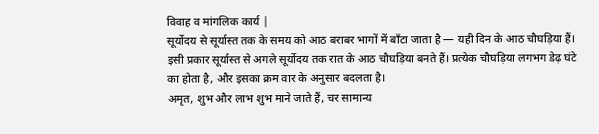विवाह व मांगलिक कार्य |
सूर्योदय से सूर्यास्त तक के समय को आठ बराबर भागों में बाँटा जाता है — यही दिन के आठ चौघड़िया हैं। इसी प्रकार सूर्यास्त से अगले सूर्योदय तक रात के आठ चौघड़िया बनते हैं। प्रत्येक चौघड़िया लगभग डेढ़ घंटे का होता है, और इसका क्रम वार के अनुसार बदलता है।
अमृत, शुभ और लाभ शुभ माने जाते हैं, चर सामान्य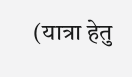(यात्रा हेतु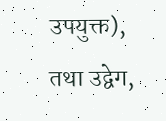उपयुक्त), तथा उद्वेग,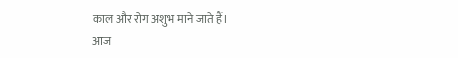काल और रोग अशुभ माने जाते हैं।
आज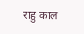राहु काल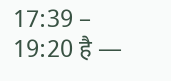17:39 – 19:20 है —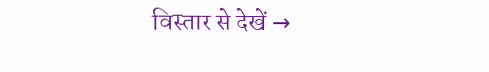विस्तार से देखें →